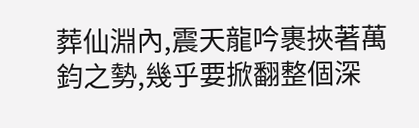葬仙淵內,震天龍吟裹挾著萬鈞之勢,幾乎要掀翻整個深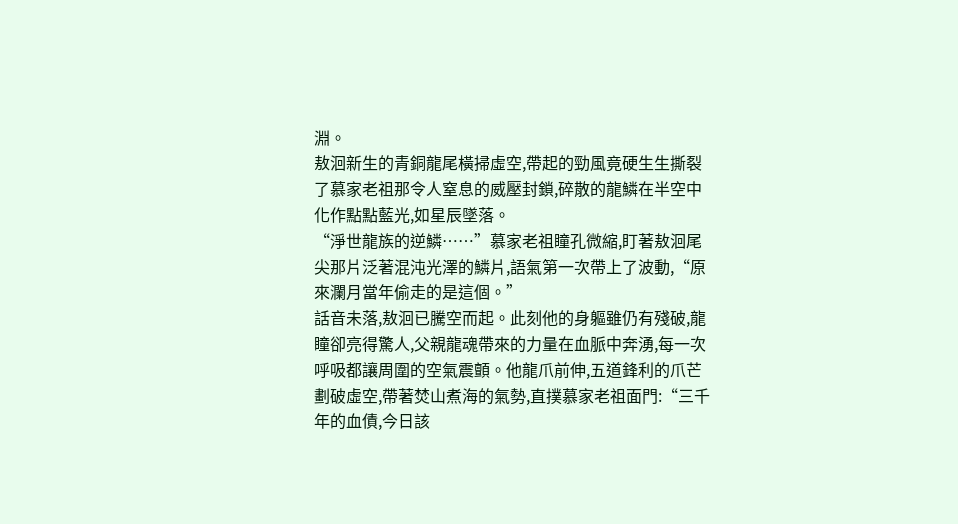淵。
敖洄新生的青銅龍尾橫掃虛空,帶起的勁風竟硬生生撕裂了慕家老祖那令人窒息的威壓封鎖,碎散的龍鱗在半空中化作點點藍光,如星辰墜落。
“淨世龍族的逆鱗……”慕家老祖瞳孔微縮,盯著敖洄尾尖那片泛著混沌光澤的鱗片,語氣第一次帶上了波動,“原來瀾月當年偷走的是這個。”
話音未落,敖洄已騰空而起。此刻他的身軀雖仍有殘破,龍瞳卻亮得驚人,父親龍魂帶來的力量在血脈中奔湧,每一次呼吸都讓周圍的空氣震顫。他龍爪前伸,五道鋒利的爪芒劃破虛空,帶著焚山煮海的氣勢,直撲慕家老祖面門:“三千年的血債,今日該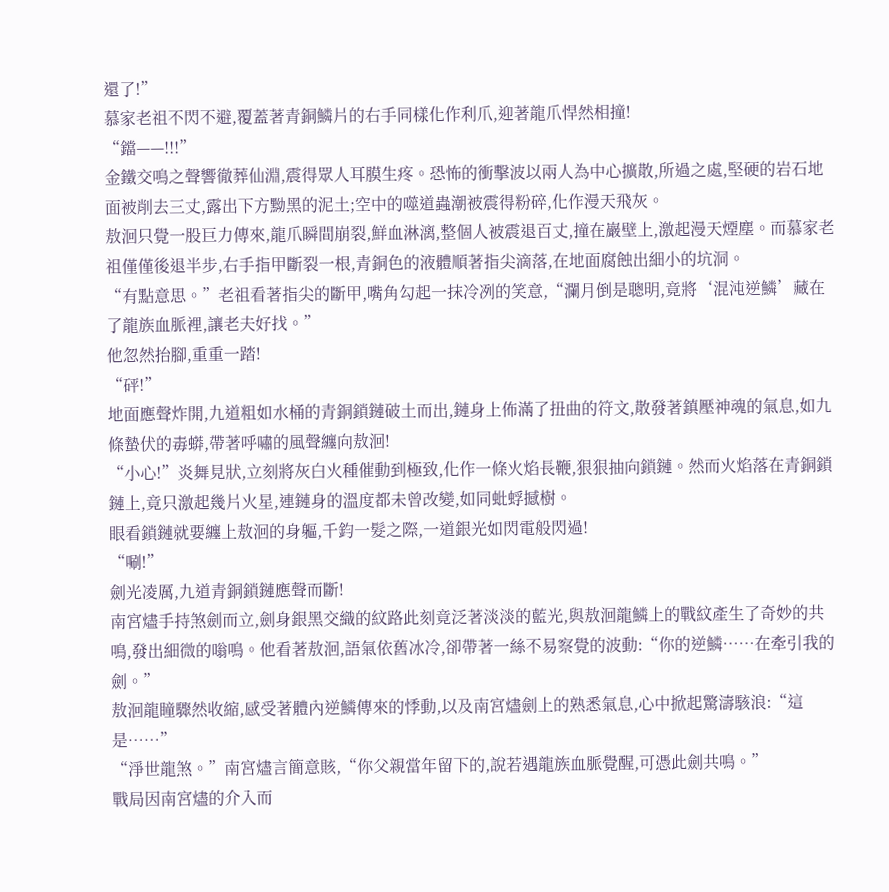還了!”
慕家老祖不閃不避,覆蓋著青銅鱗片的右手同樣化作利爪,迎著龍爪悍然相撞!
“鐺——!!!”
金鐵交鳴之聲響徹葬仙淵,震得眾人耳膜生疼。恐怖的衝擊波以兩人為中心擴散,所過之處,堅硬的岩石地面被削去三丈,露出下方黝黑的泥土;空中的噬道蟲潮被震得粉碎,化作漫天飛灰。
敖洄只覺一股巨力傳來,龍爪瞬間崩裂,鮮血淋漓,整個人被震退百丈,撞在巖壁上,激起漫天煙塵。而慕家老祖僅僅後退半步,右手指甲斷裂一根,青銅色的液體順著指尖滴落,在地面腐蝕出細小的坑洞。
“有點意思。”老祖看著指尖的斷甲,嘴角勾起一抹冷冽的笑意,“瀾月倒是聰明,竟將‘混沌逆鱗’藏在了龍族血脈裡,讓老夫好找。”
他忽然抬腳,重重一踏!
“砰!”
地面應聲炸開,九道粗如水桶的青銅鎖鏈破土而出,鏈身上佈滿了扭曲的符文,散發著鎮壓神魂的氣息,如九條蟄伏的毒蟒,帶著呼嘯的風聲纏向敖洄!
“小心!”炎舞見狀,立刻將灰白火種催動到極致,化作一條火焰長鞭,狠狠抽向鎖鏈。然而火焰落在青銅鎖鏈上,竟只激起幾片火星,連鏈身的溫度都未曾改變,如同蚍蜉撼樹。
眼看鎖鏈就要纏上敖洄的身軀,千鈞一髮之際,一道銀光如閃電般閃過!
“唰!”
劍光凌厲,九道青銅鎖鏈應聲而斷!
南宮燼手持煞劍而立,劍身銀黑交織的紋路此刻竟泛著淡淡的藍光,與敖洄龍鱗上的戰紋產生了奇妙的共鳴,發出細微的嗡鳴。他看著敖洄,語氣依舊冰冷,卻帶著一絲不易察覺的波動:“你的逆鱗……在牽引我的劍。”
敖洄龍瞳驟然收縮,感受著體內逆鱗傳來的悸動,以及南宮燼劍上的熟悉氣息,心中掀起驚濤駭浪:“這是……”
“淨世龍煞。”南宮燼言簡意賅,“你父親當年留下的,說若遇龍族血脈覺醒,可憑此劍共鳴。”
戰局因南宮燼的介入而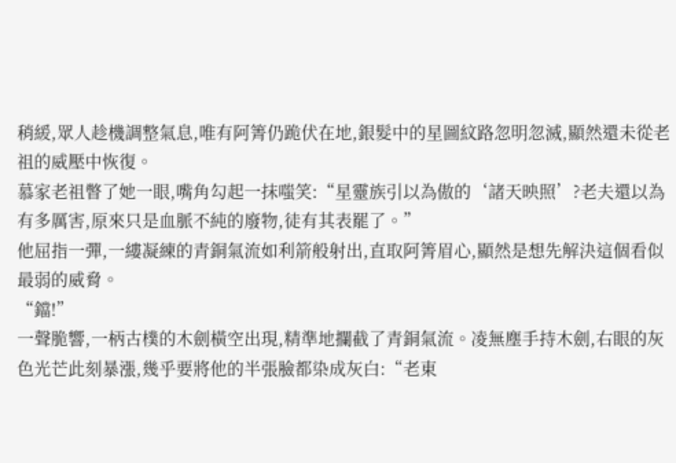稍緩,眾人趁機調整氣息,唯有阿箐仍跪伏在地,銀髮中的星圖紋路忽明忽滅,顯然還未從老祖的威壓中恢復。
慕家老祖瞥了她一眼,嘴角勾起一抹嗤笑:“星靈族引以為傲的‘諸天映照’?老夫還以為有多厲害,原來只是血脈不純的廢物,徒有其表罷了。”
他屈指一彈,一縷凝練的青銅氣流如利箭般射出,直取阿箐眉心,顯然是想先解決這個看似最弱的威脅。
“鐺!”
一聲脆響,一柄古樸的木劍橫空出現,精準地攔截了青銅氣流。凌無塵手持木劍,右眼的灰色光芒此刻暴漲,幾乎要將他的半張臉都染成灰白:“老東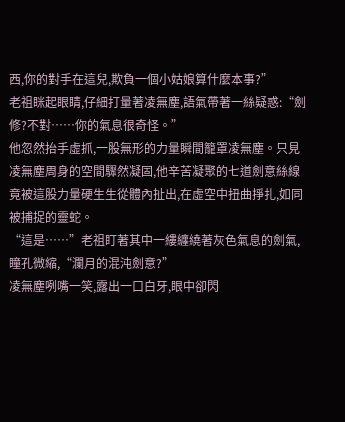西,你的對手在這兒,欺負一個小姑娘算什麼本事?”
老祖眯起眼睛,仔細打量著凌無塵,語氣帶著一絲疑惑:“劍修?不對……你的氣息很奇怪。”
他忽然抬手虛抓,一股無形的力量瞬間籠罩凌無塵。只見凌無塵周身的空間驟然凝固,他辛苦凝聚的七道劍意絲線竟被這股力量硬生生從體內扯出,在虛空中扭曲掙扎,如同被捕捉的靈蛇。
“這是……”老祖盯著其中一縷纏繞著灰色氣息的劍氣,瞳孔微縮,“瀾月的混沌劍意?”
凌無塵咧嘴一笑,露出一口白牙,眼中卻閃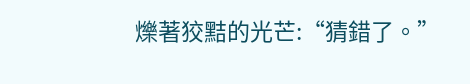爍著狡黠的光芒:“猜錯了。”